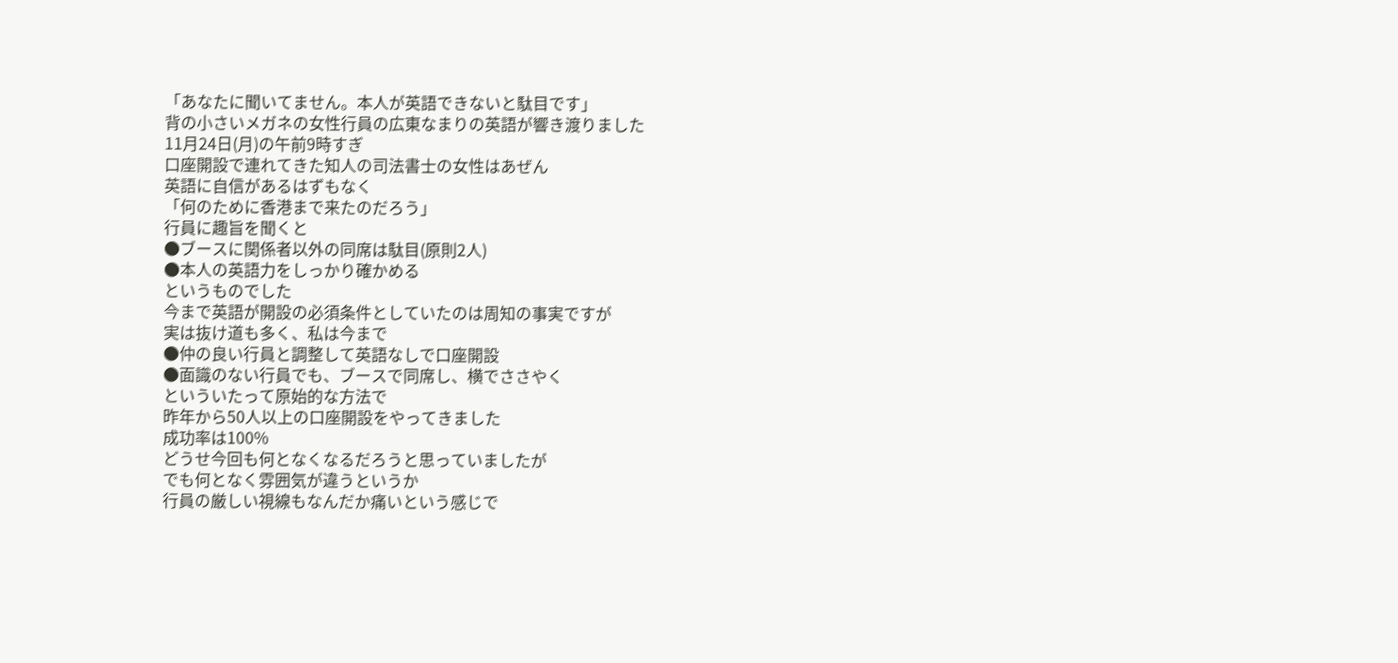「あなたに聞いてません。本人が英語できないと駄目です」
背の小さいメガネの女性行員の広東なまりの英語が響き渡りました
11月24日(月)の午前9時すぎ
口座開設で連れてきた知人の司法書士の女性はあぜん
英語に自信があるはずもなく
「何のために香港まで来たのだろう」
行員に趣旨を聞くと
●ブースに関係者以外の同席は駄目(原則2人)
●本人の英語力をしっかり確かめる
というものでした
今まで英語が開設の必須条件としていたのは周知の事実ですが
実は抜け道も多く、私は今まで
●仲の良い行員と調整して英語なしで口座開設
●面識のない行員でも、ブースで同席し、横でささやく
といういたって原始的な方法で
昨年から50人以上の口座開設をやってきました
成功率は100%
どうせ今回も何となくなるだろうと思っていましたが
でも何となく雰囲気が違うというか
行員の厳しい視線もなんだか痛いという感じで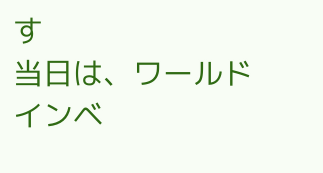す
当日は、ワールドインベ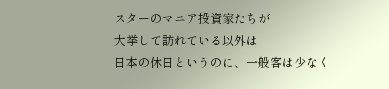スターのマニア投資家たちが
大挙して訪れている以外は
日本の休日というのに、一般客は少なく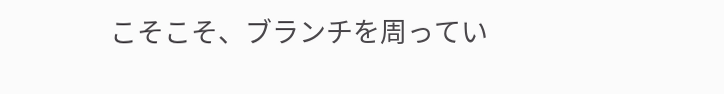こそこそ、ブランチを周ってい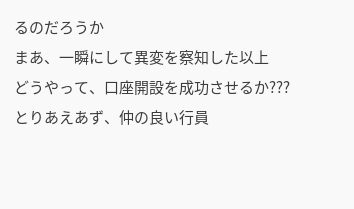るのだろうか
まあ、一瞬にして異変を察知した以上
どうやって、口座開設を成功させるか???
とりあえあず、仲の良い行員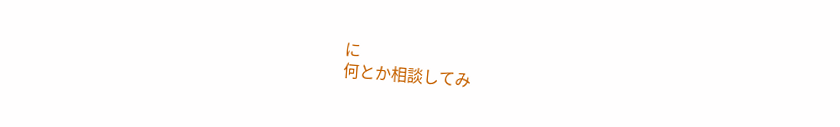に
何とか相談してみ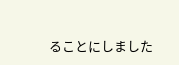ることにしました